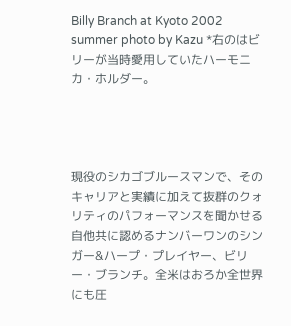Billy Branch at Kyoto 2002 summer photo by Kazu *右のはビリーが当時愛用していたハーモニカ・ホルダー。




現役のシカゴブルースマンで、そのキャリアと実績に加えて抜群のクォリティのパフォーマンスを聞かせる自他共に認めるナンバーワンのシンガー&ハープ・プレイヤー、ビリー・ブランチ。全米はおろか全世界にも圧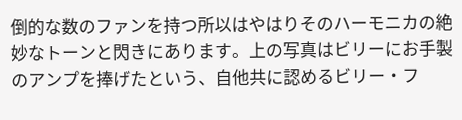倒的な数のファンを持つ所以はやはりそのハーモニカの絶妙なトーンと閃きにあります。上の写真はビリーにお手製のアンプを捧げたという、自他共に認めるビリー・フ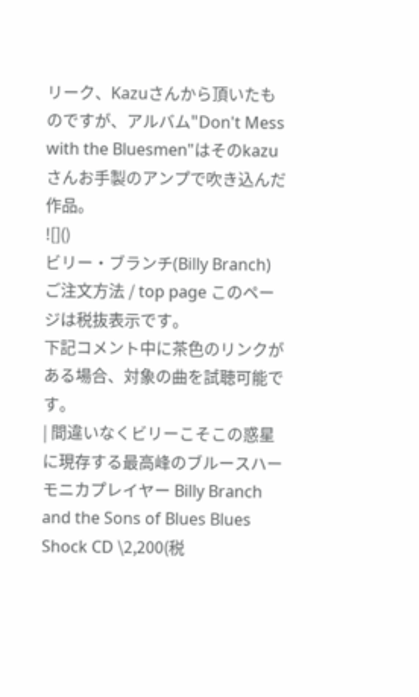リーク、Kazuさんから頂いたものですが、アルバム"Don't Mess with the Bluesmen"はそのkazuさんお手製のアンプで吹き込んだ作品。
![]()
ビリー・ブランチ(Billy Branch)
ご注文方法 / top page このページは税抜表示です。
下記コメント中に茶色のリンクがある場合、対象の曲を試聴可能です。
| 間違いなくビリーこそこの惑星に現存する最高峰のブルースハーモニカプレイヤー Billy Branch and the Sons of Blues Blues Shock CD \2,200(税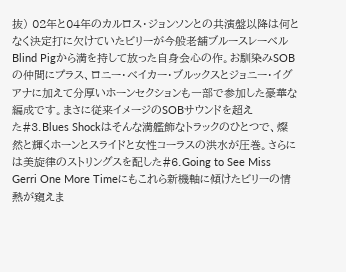抜) 02年と04年のカルロス・ジョンソンとの共演盤以降は何となく決定打に欠けていたビリーが今般老舗ブルースレーベルBlind Pigから満を持して放った自身会心の作。お馴染みSOBの仲間にプラス、ロニー・ベイカー・ブルックスとジョニー・イグアナに加えて分厚いホーンセクションも一部で参加した豪華な編成です。まさに従来イメージのSOBサウンドを超えた#3.Blues Shockはそんな満艦飾なトラックのひとつで、燦然と輝くホーンとスライドと女性コーラスの洪水が圧巻。さらには美旋律のストリングスを配した#6.Going to See Miss Gerri One More Timeにもこれら新機軸に傾けたビリーの情熱が窺えま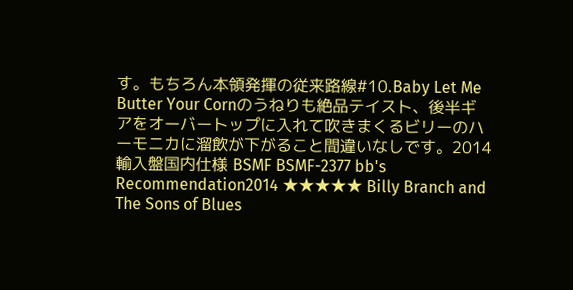す。もちろん本領発揮の従来路線#10.Baby Let Me Butter Your Cornのうねりも絶品テイスト、後半ギアをオーバートップに入れて吹きまくるビリーのハーモニカに溜飲が下がること間違いなしです。2014 輸入盤国内仕様 BSMF BSMF-2377 bb's Recommendation2014 ★★★★★ Billy Branch and The Sons of Blues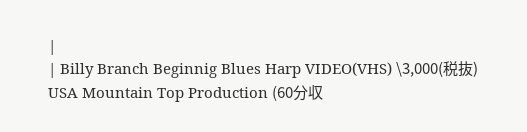|
| Billy Branch Beginnig Blues Harp VIDEO(VHS) \3,000(税抜) USA Mountain Top Production (60分収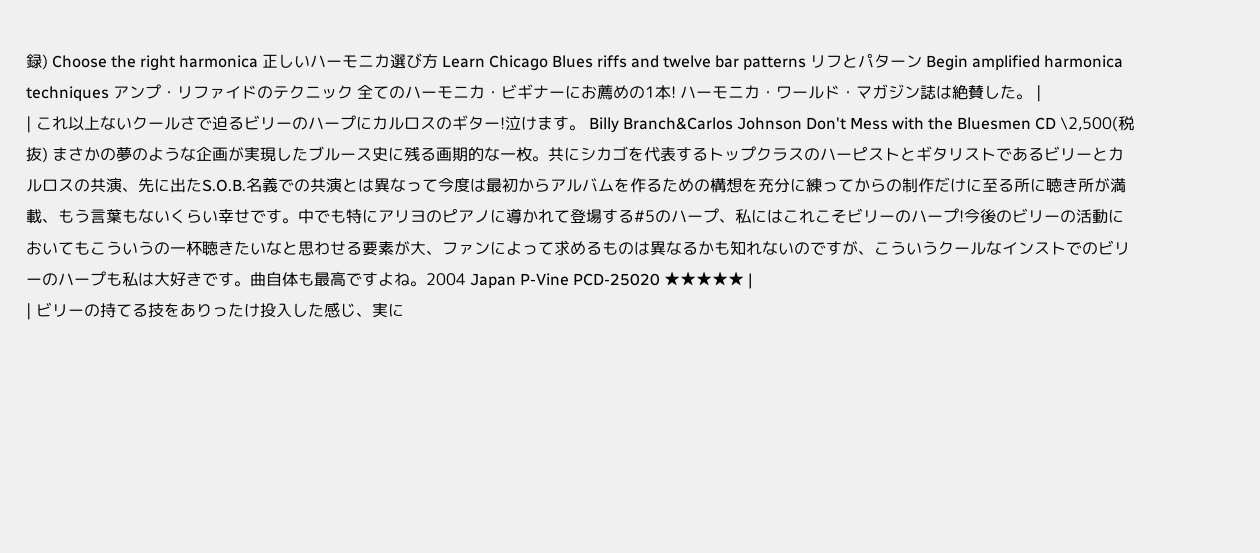録) Choose the right harmonica 正しいハーモニカ選び方 Learn Chicago Blues riffs and twelve bar patterns リフとパターン Begin amplified harmonica techniques アンプ・リファイドのテクニック 全てのハーモニカ・ビギナーにお薦めの1本! ハーモニカ・ワールド・マガジン誌は絶賛した。 |
| これ以上ないクールさで迫るビリーのハープにカルロスのギター!泣けます。 Billy Branch&Carlos Johnson Don't Mess with the Bluesmen CD \2,500(税抜) まさかの夢のような企画が実現したブルース史に残る画期的な一枚。共にシカゴを代表するトップクラスのハーピストとギタリストであるビリーとカルロスの共演、先に出たS.O.B.名義での共演とは異なって今度は最初からアルバムを作るための構想を充分に練ってからの制作だけに至る所に聴き所が満載、もう言葉もないくらい幸せです。中でも特にアリヨのピアノに導かれて登場する#5のハープ、私にはこれこそビリーのハープ!今後のビリーの活動においてもこういうの一杯聴きたいなと思わせる要素が大、ファンによって求めるものは異なるかも知れないのですが、こういうクールなインストでのビリーのハープも私は大好きです。曲自体も最高ですよね。2004 Japan P-Vine PCD-25020 ★★★★★ |
| ビリーの持てる技をありったけ投入した感じ、実に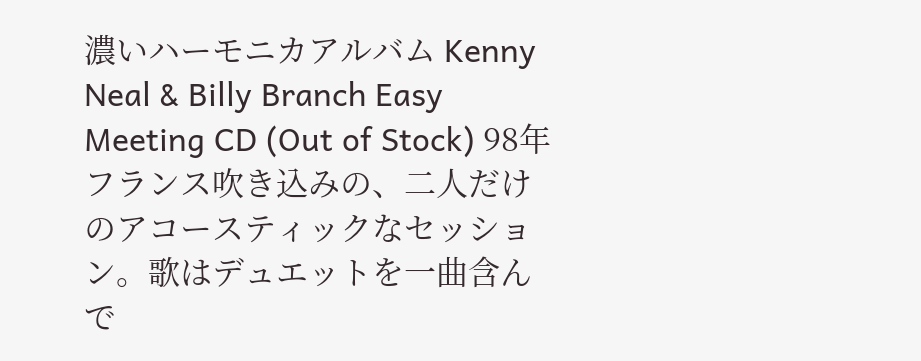濃いハーモニカアルバム Kenny Neal & Billy Branch Easy Meeting CD (Out of Stock) 98年フランス吹き込みの、二人だけのアコースティックなセッション。歌はデュエットを一曲含んで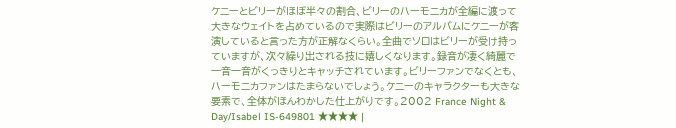ケニーとビリーがほぼ半々の割合、ビリーのハーモニカが全編に渡って大きなウェイトを占めているので実際はビリーのアルバムにケニーが客演していると言った方が正解なくらい。全曲でソロはビリーが受け持っていますが、次々繰り出される技に嬉しくなります。録音が凄く綺麗で一音一音がくっきりとキャッチされています。ビリーファンでなくとも、ハーモニカファンはたまらないでしょう。ケニーのキャラクターも大きな要素で、全体がほんわかした仕上がりです。2002 France Night & Day/Isabel IS-649801 ★★★★ |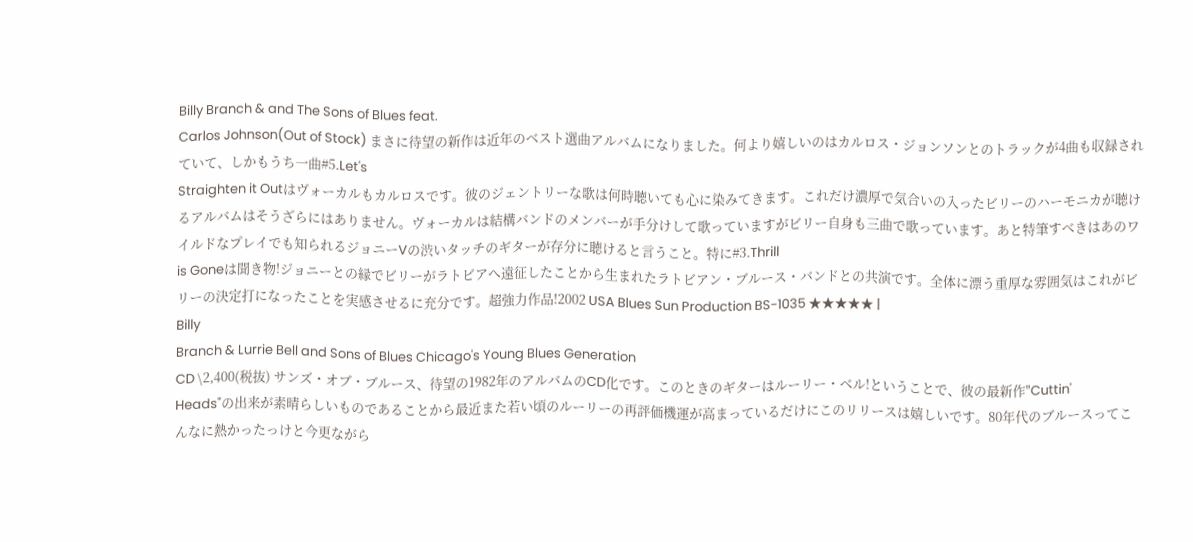Billy Branch & and The Sons of Blues feat.
Carlos Johnson(Out of Stock) まさに待望の新作は近年のベスト選曲アルバムになりました。何より嬉しいのはカルロス・ジョンソンとのトラックが4曲も収録されていて、しかもうち一曲#5.Let's
Straighten it Outはヴォーカルもカルロスです。彼のジェントリーな歌は何時聴いても心に染みてきます。これだけ濃厚で気合いの入ったビリーのハーモニカが聴けるアルバムはそうざらにはありません。ヴォーカルは結構バンドのメンバーが手分けして歌っていますがビリー自身も三曲で歌っています。あと特筆すべきはあのワイルドなプレイでも知られるジョニーVの渋いタッチのギターが存分に聴けると言うこと。特に#3.Thrill
is Goneは聞き物!ジョニーとの縁でビリーがラトビアへ遠征したことから生まれたラトビアン・ブルース・バンドとの共演です。全体に漂う重厚な雰囲気はこれがビリーの決定打になったことを実感させるに充分です。超強力作品!2002 USA Blues Sun Production BS-1035 ★★★★★ |
Billy
Branch & Lurrie Bell and Sons of Blues Chicago's Young Blues Generation
CD \2,400(税抜) サンズ・オブ・ブルース、待望の1982年のアルバムのCD化です。このときのギターはルーリー・ベル!ということで、彼の最新作"Cuttin'
Heads"の出来が素晴らしいものであることから最近また若い頃のルーリーの再評価機運が高まっているだけにこのリリースは嬉しいです。80年代のブルースってこんなに熱かったっけと今更ながら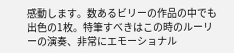感動します。数あるビリーの作品の中でも出色の1枚。特筆すべきはこの時のルーリーの演奏、非常にエモーショナル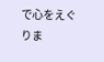で心をえぐりま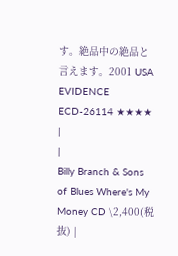す。絶品中の絶品と言えます。2001 USA EVIDENCE ECD-26114 ★★★★ |
|
Billy Branch & Sons of Blues Where's My Money CD \2,400(税抜) |